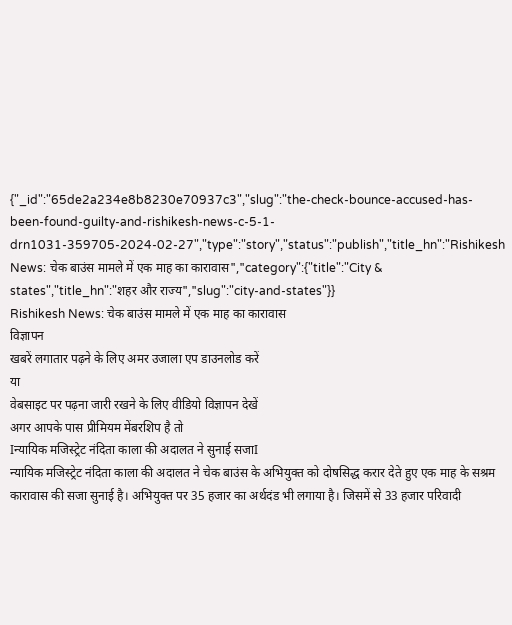{"_id":"65de2a234e8b8230e70937c3","slug":"the-check-bounce-accused-has-been-found-guilty-and-rishikesh-news-c-5-1-drn1031-359705-2024-02-27","type":"story","status":"publish","title_hn":"Rishikesh News: चेक बाउंस मामले में एक माह का कारावास","category":{"title":"City & states","title_hn":"शहर और राज्य","slug":"city-and-states"}}
Rishikesh News: चेक बाउंस मामले में एक माह का कारावास
विज्ञापन
खबरें लगातार पढ़ने के लिए अमर उजाला एप डाउनलोड करें
या
वेबसाइट पर पढ़ना जारी रखने के लिए वीडियो विज्ञापन देखें
अगर आपके पास प्रीमियम मेंबरशिप है तो
Iन्यायिक मजिस्ट्रेट नंदिता काला की अदालत ने सुनाई सजाI
न्यायिक मजिस्ट्रेट नंदिता काला की अदालत ने चेक बाउंस के अभियुक्त को दोषसिद्ध करार देते हुए एक माह के सश्रम कारावास की सजा सुनाई है। अभियुक्त पर 35 हजार का अर्थदंड भी लगाया है। जिसमें से 33 हजार परिवादी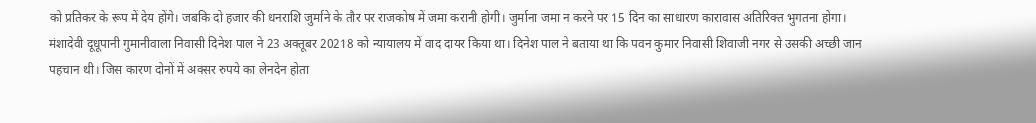को प्रतिकर के रूप में देय होंगे। जबकि दो हजार की धनराशि जुर्माने के तौर पर राजकोष में जमा करानी होगी। जुर्माना जमा न करने पर 15 दिन का साधारण कारावास अतिरिक्त भुगतना होगा।
मंशादेवी दूधूपानी गुमानीवाला निवासी दिनेश पाल ने 23 अक्तूबर 20218 को न्यायालय में वाद दायर किया था। दिनेश पाल ने बताया था कि पवन कुमार निवासी शिवाजी नगर से उसकी अच्छी जान पहचान थी। जिस कारण दोनों में अक्सर रुपये का लेनदेन होता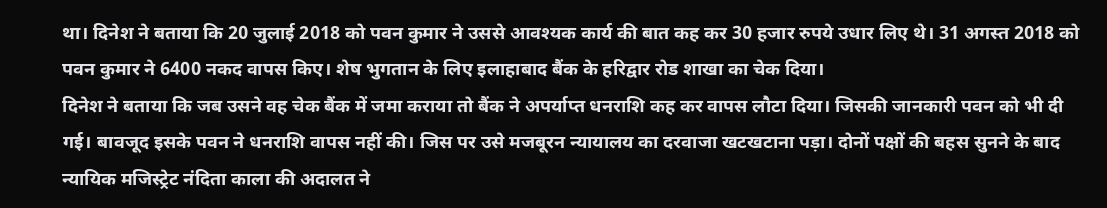था। दिनेश ने बताया कि 20 जुलाई 2018 को पवन कुमार ने उससे आवश्यक कार्य की बात कह कर 30 हजार रुपये उधार लिए थे। 31 अगस्त 2018 को पवन कुमार ने 6400 नकद वापस किए। शेष भुगतान के लिए इलाहाबाद बैंक के हरिद्वार रोड शाखा का चेक दिया।
दिनेश ने बताया कि जब उसने वह चेक बैंक में जमा कराया तो बैंक ने अपर्याप्त धनराशि कह कर वापस लौटा दिया। जिसकी जानकारी पवन को भी दी गई। बावजूद इसके पवन ने धनराशि वापस नहीं की। जिस पर उसे मजबूरन न्यायालय का दरवाजा खटखटाना पड़ा। दोनों पक्षों की बहस सुनने के बाद न्यायिक मजिस्ट्रेट नंदिता काला की अदालत ने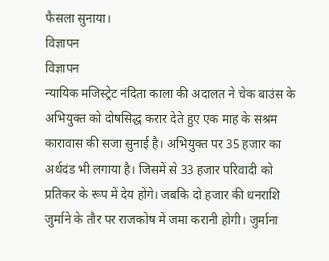फैसला सुनाया।
विज्ञापन
विज्ञापन
न्यायिक मजिस्ट्रेट नंदिता काला की अदालत ने चेक बाउंस के अभियुक्त को दोषसिद्ध करार देते हुए एक माह के सश्रम कारावास की सजा सुनाई है। अभियुक्त पर 35 हजार का अर्थदंड भी लगाया है। जिसमें से 33 हजार परिवादी को प्रतिकर के रूप में देय होंगे। जबकि दो हजार की धनराशि जुर्माने के तौर पर राजकोष में जमा करानी होगी। जुर्माना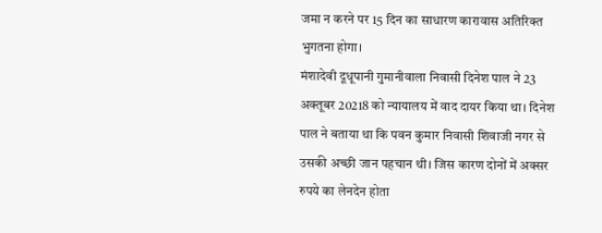जमा न करने पर 15 दिन का साधारण कारावास अतिरिक्त भुगतना होगा।
मंशादेवी दूधूपानी गुमानीवाला निवासी दिनेश पाल ने 23 अक्तूबर 20218 को न्यायालय में वाद दायर किया था। दिनेश पाल ने बताया था कि पवन कुमार निवासी शिवाजी नगर से उसकी अच्छी जान पहचान थी। जिस कारण दोनों में अक्सर रुपये का लेनदेन होता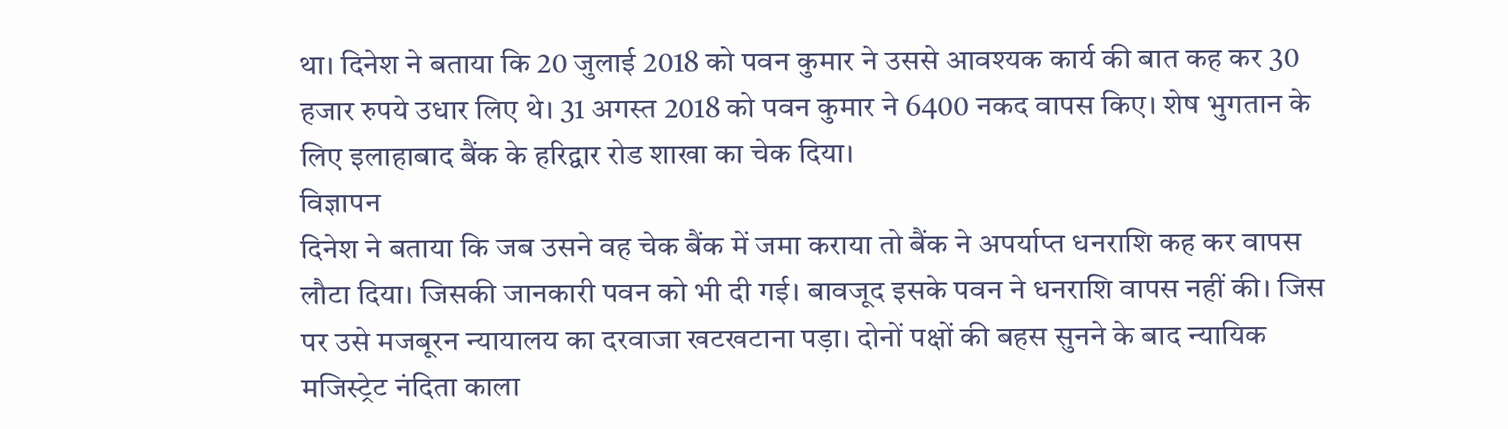था। दिनेश ने बताया कि 20 जुलाई 2018 को पवन कुमार ने उससे आवश्यक कार्य की बात कह कर 30 हजार रुपये उधार लिए थे। 31 अगस्त 2018 को पवन कुमार ने 6400 नकद वापस किए। शेष भुगतान के लिए इलाहाबाद बैंक के हरिद्वार रोड शाखा का चेक दिया।
विज्ञापन
दिनेश ने बताया कि जब उसने वह चेक बैंक में जमा कराया तो बैंक ने अपर्याप्त धनराशि कह कर वापस लौटा दिया। जिसकी जानकारी पवन को भी दी गई। बावजूद इसके पवन ने धनराशि वापस नहीं की। जिस पर उसे मजबूरन न्यायालय का दरवाजा खटखटाना पड़ा। दोनों पक्षों की बहस सुनने के बाद न्यायिक मजिस्ट्रेट नंदिता काला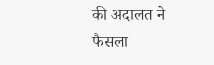की अदालत ने फैसला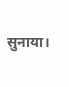सुनाया।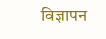विज्ञापन